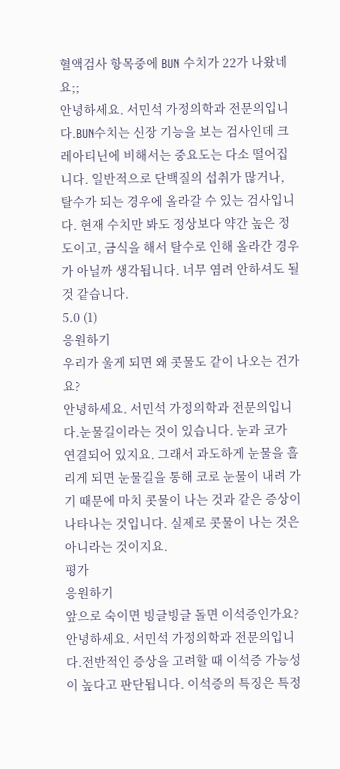혈액검사 항목중에 BUN 수치가 22가 나왔네요;;
안녕하세요. 서민석 가정의학과 전문의입니다.BUN수치는 신장 기능을 보는 검사인데 크레아티닌에 비해서는 중요도는 다소 떨어집니다. 일반적으로 단백질의 섭취가 많거나, 탈수가 되는 경우에 올라갈 수 있는 검사입니다. 현재 수치만 봐도 정상보다 약간 높은 정도이고, 금식을 해서 탈수로 인해 올라간 경우가 아닐까 생각됩니다. 너무 염려 안하셔도 될 것 같습니다.
5.0 (1)
응원하기
우리가 울게 되면 왜 콧물도 같이 나오는 건가요?
안녕하세요. 서민석 가정의학과 전문의입니다.눈물길이라는 것이 있습니다. 눈과 코가 연결되어 있지요. 그래서 과도하게 눈물을 흘리게 되면 눈물길을 통해 코로 눈물이 내려 가기 때문에 마치 콧물이 나는 것과 같은 증상이 나타나는 것입니다. 실제로 콧물이 나는 것은 아니라는 것이지요.
평가
응원하기
앞으로 숙이면 빙글빙글 돌면 이석증인가요?
안녕하세요. 서민석 가정의학과 전문의입니다.전반적인 증상을 고려할 때 이석증 가능성이 높다고 판단됩니다. 이석증의 특징은 특정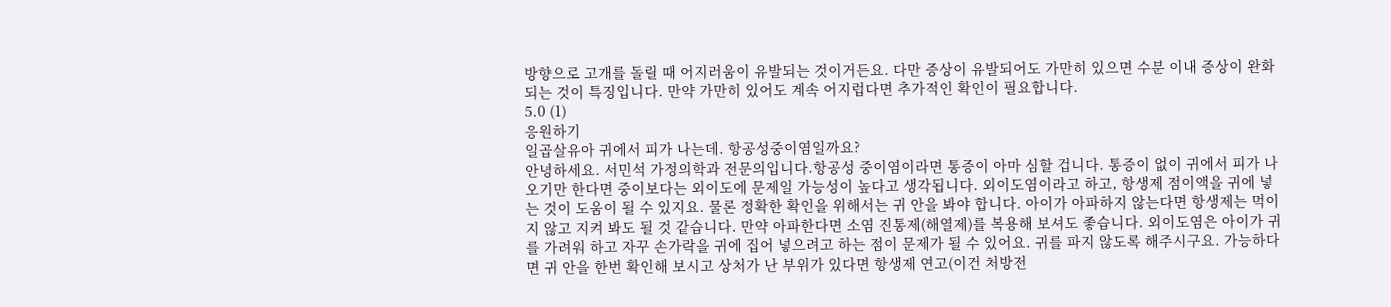방향으로 고개를 돌릴 때 어지러움이 유발되는 것이거든요. 다만 증상이 유발되어도 가만히 있으면 수분 이내 증상이 완화되는 것이 특징입니다. 만약 가만히 있어도 계속 어지럽다면 추가적인 확인이 필요합니다.
5.0 (1)
응원하기
일곱살유아 귀에서 피가 나는데. 항공성중이염일까요?
안녕하세요. 서민석 가정의학과 전문의입니다.항공성 중이염이라면 통증이 아마 심할 겁니다. 통증이 없이 귀에서 피가 나오기만 한다면 중이보다는 외이도에 문제일 가능성이 높다고 생각됩니다. 외이도염이라고 하고, 항생제 점이액을 귀에 넣는 것이 도움이 될 수 있지요. 물론 정확한 확인을 위해서는 귀 안을 봐야 합니다. 아이가 아파하지 않는다면 항생제는 먹이지 않고 지켜 봐도 될 것 같습니다. 만약 아파한다면 소염 진통제(해열제)를 복용해 보셔도 좋습니다. 외이도염은 아이가 귀를 가려워 하고 자꾸 손가락을 귀에 집어 넣으려고 하는 점이 문제가 될 수 있어요. 귀를 파지 않도록 해주시구요. 가능하다면 귀 안을 한번 확인해 보시고 상처가 난 부위가 있다면 항생제 연고(이건 처방전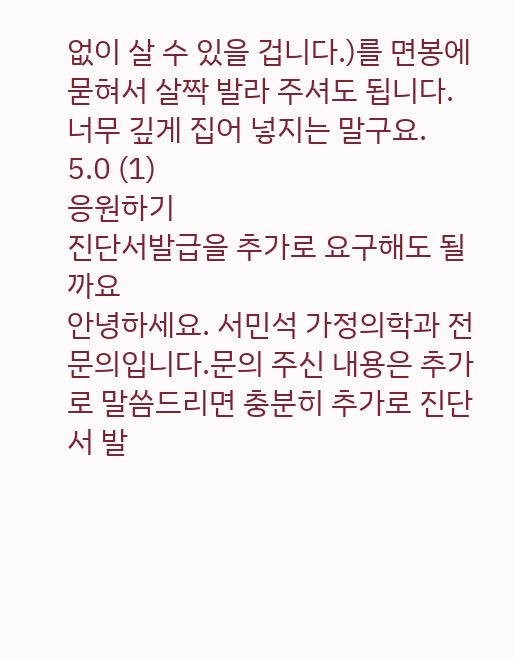없이 살 수 있을 겁니다.)를 면봉에 묻혀서 살짝 발라 주셔도 됩니다. 너무 깊게 집어 넣지는 말구요.
5.0 (1)
응원하기
진단서발급을 추가로 요구해도 될까요
안녕하세요. 서민석 가정의학과 전문의입니다.문의 주신 내용은 추가로 말씀드리면 충분히 추가로 진단서 발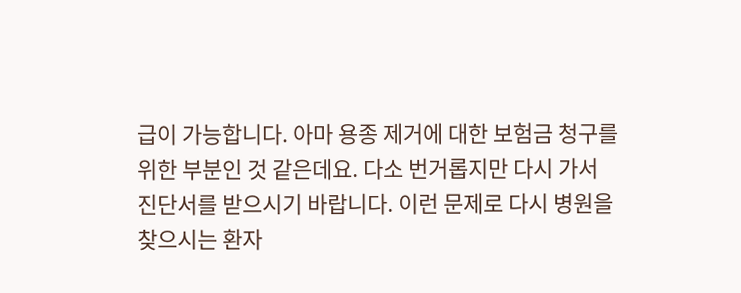급이 가능합니다. 아마 용종 제거에 대한 보험금 청구를 위한 부분인 것 같은데요. 다소 번거롭지만 다시 가서 진단서를 받으시기 바랍니다. 이런 문제로 다시 병원을 찾으시는 환자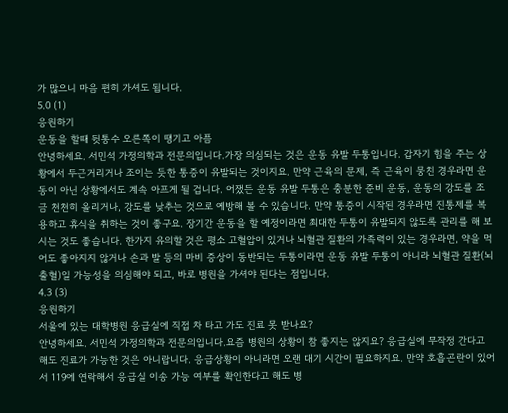가 많으니 마음 편히 가셔도 됩니다.
5.0 (1)
응원하기
운동을 할때 뒷통수 오른쪽이 땡기고 아픔
안녕하세요. 서민석 가정의학과 전문의입니다.가장 의심되는 것은 운동 유발 두통입니다. 갑자기 힘을 주는 상황에서 두근거리거나 조이는 듯한 통증이 유발되는 것이지요. 만약 근육의 문제, 즉 근육이 뭉친 경우라면 운동이 아닌 상황에서도 계속 아프게 될 겁니다. 어쟀든 운동 유발 두통은 충분한 준비 운동, 운동의 강도를 조금 천천히 올리거나, 강도를 낮추는 것으로 예방해 볼 수 있습니다. 만약 통증이 시작된 경우라면 진통제를 복용하고 휴식을 취하는 것이 좋구요. 장기간 운동을 할 예정이라면 최대한 두통이 유발되지 않도록 관리를 해 보시는 것도 좋습니다. 한가지 유의할 것은 평소 고혈압이 있거나 뇌혈관 질환의 가족력이 있는 경우라면, 약을 먹어도 좋아지지 않거나 손과 발 등의 마비 증상이 동반되는 두통이라면 운동 유발 두통이 아니라 뇌혈관 질환(뇌출혈)일 가능성을 의심해야 되고, 바로 병원을 가셔야 된다는 점입니다.
4.3 (3)
응원하기
서울에 있는 대학병원 응급실에 직접 차 타고 가도 진료 못 받나요?
안녕하세요. 서민석 가정의학과 전문의입니다.요즘 병원의 상황이 참 좋지는 않지요? 응급실에 무작정 간다고 해도 진료가 가능한 것은 아니랍니다. 응급상황이 아니라면 오랜 대기 시간이 필요하지요. 만약 호흡곤란이 있어서 119에 연락해서 응급실 이송 가능 여부를 확인한다고 해도 병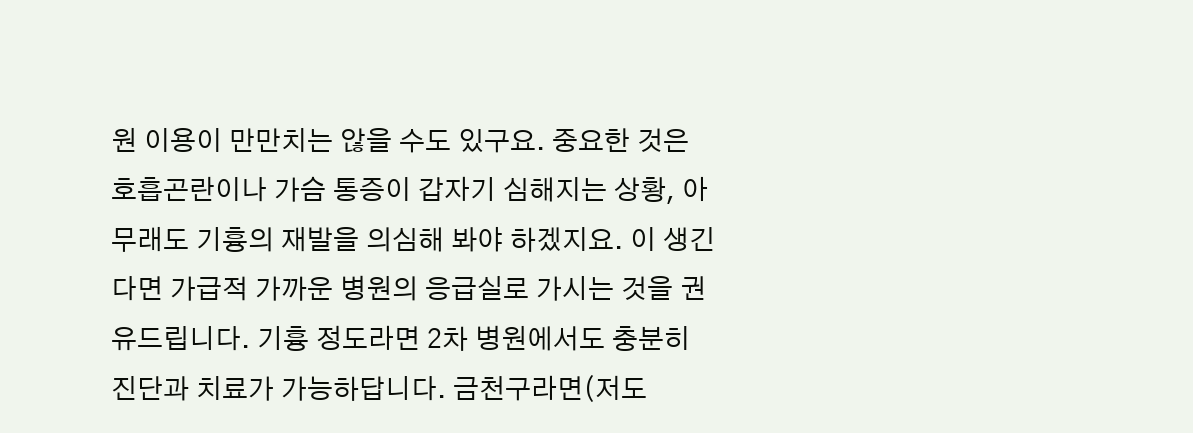원 이용이 만만치는 않을 수도 있구요. 중요한 것은 호흡곤란이나 가슴 통증이 갑자기 심해지는 상황, 아무래도 기흉의 재발을 의심해 봐야 하겠지요. 이 생긴다면 가급적 가까운 병원의 응급실로 가시는 것을 권유드립니다. 기흉 정도라면 2차 병원에서도 충분히 진단과 치료가 가능하답니다. 금천구라면(저도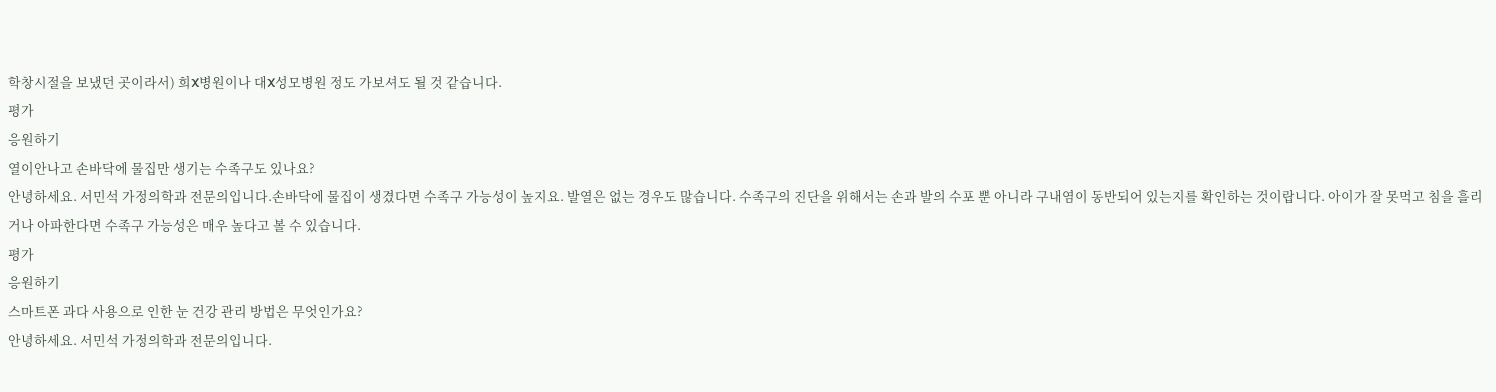학창시절을 보냈던 곳이라서) 희X병원이나 대X성모병원 정도 가보셔도 될 것 같습니다.
평가
응원하기
열이안나고 손바닥에 물집만 생기는 수족구도 있나요?
안녕하세요. 서민석 가정의학과 전문의입니다.손바닥에 물집이 생겼다면 수족구 가능성이 높지요. 발열은 없는 경우도 많습니다. 수족구의 진단을 위해서는 손과 발의 수포 뿐 아니라 구내염이 동반되어 있는지를 확인하는 것이랍니다. 아이가 잘 못먹고 침을 흘리거나 아파한다면 수족구 가능성은 매우 높다고 볼 수 있습니다.
평가
응원하기
스마트폰 과다 사용으로 인한 눈 건강 관리 방법은 무엇인가요?
안녕하세요. 서민석 가정의학과 전문의입니다.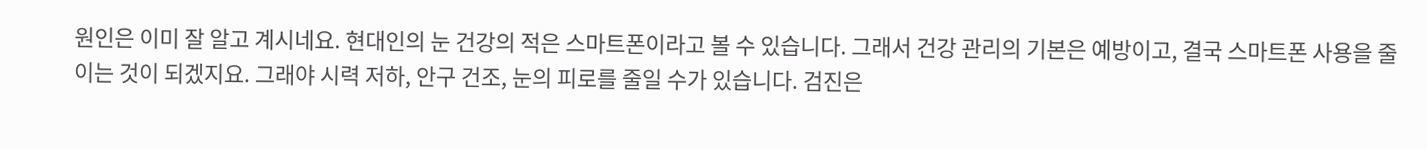원인은 이미 잘 알고 계시네요. 현대인의 눈 건강의 적은 스마트폰이라고 볼 수 있습니다. 그래서 건강 관리의 기본은 예방이고, 결국 스마트폰 사용을 줄이는 것이 되겠지요. 그래야 시력 저하, 안구 건조, 눈의 피로를 줄일 수가 있습니다. 검진은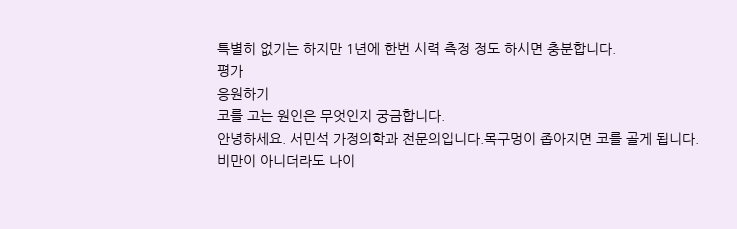특별히 없기는 하지만 1년에 한번 시력 측정 정도 하시면 충분합니다.
평가
응원하기
코를 고는 원인은 무엇인지 궁금합니다.
안녕하세요. 서민석 가정의학과 전문의입니다.목구멍이 좁아지면 코를 골게 됩니다. 비만이 아니더라도 나이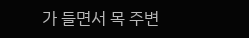가 들면서 목 주변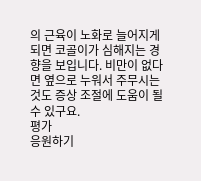의 근육이 노화로 늘어지게 되면 코골이가 심해지는 경향을 보입니다. 비만이 없다면 옆으로 누워서 주무시는 것도 증상 조절에 도움이 될 수 있구요.
평가
응원하기